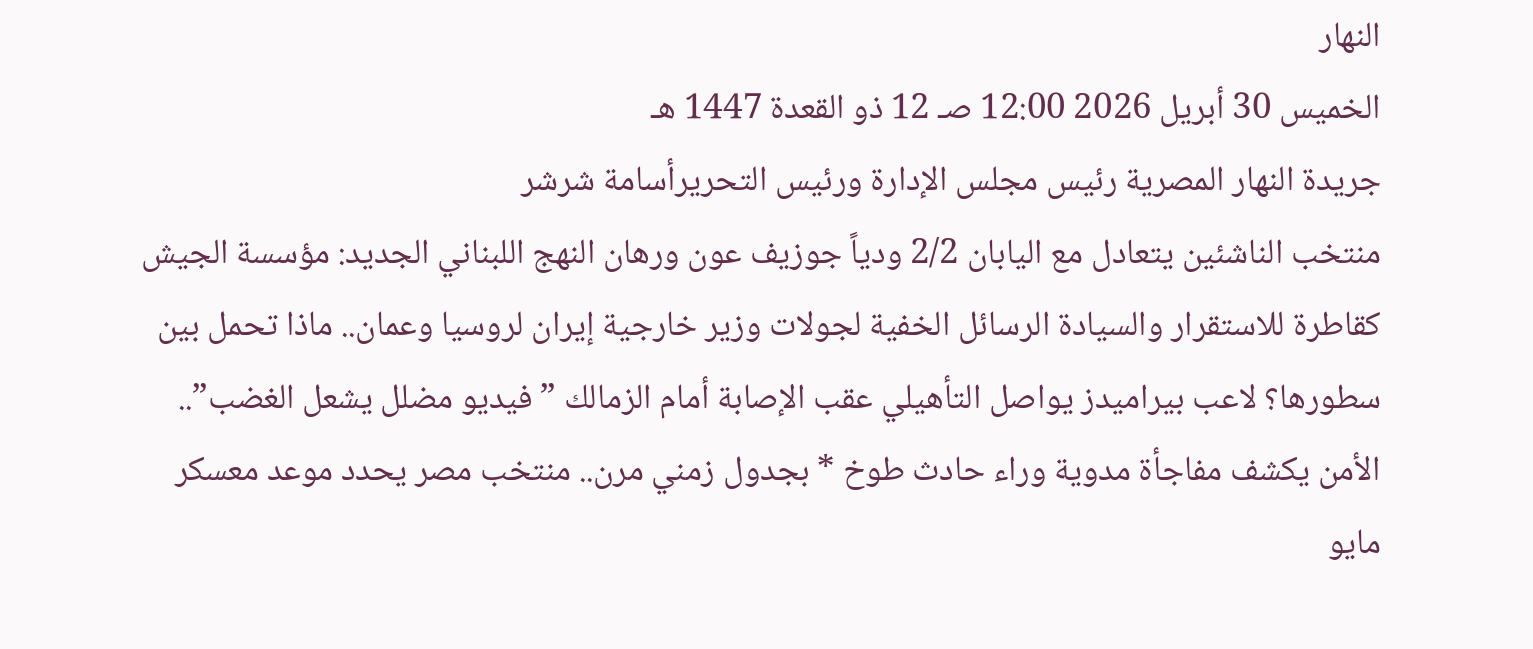النهار
الخميس 30 أبريل 2026 12:00 صـ 12 ذو القعدة 1447 هـ
جريدة النهار المصرية رئيس مجلس الإدارة ورئيس التحريرأسامة شرشر
منتخب الناشئين يتعادل مع اليابان 2/2 ودياً جوزيف عون ورهان النهج اللبناني الجديد: مؤسسة الجيش كقاطرة للاستقرار والسيادة الرسائل الخفية لجولات وزير خارجية إيران لروسيا وعمان.. ماذا تحمل بين سطورها؟ لاعب بيراميدز يواصل التأهيلي عقب الإصابة أمام الزمالك ”فيديو مضلل يشعل الغضب”.. الأمن يكشف مفاجأة مدوية وراء حادث طوخ * بجدول زمني مرن.. منتخب مصر يحدد موعد معسكر مايو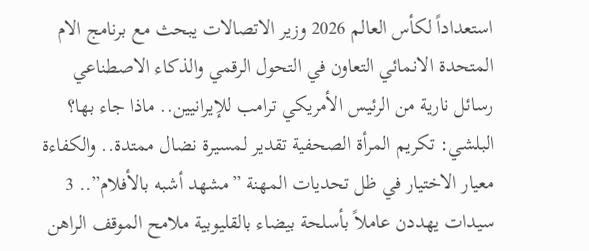استعداداً لكأس العالم 2026 وزير الاتصالات يبحث مع برنامج الام المتحدة الانمائي التعاون في التحول الرقمي والذكاء الاصطناعي رسائل نارية من الرئيس الأمريكي ترامب للإيرانيين.. ماذا جاء بها؟ البلشي: تكريم المرأة الصحفية تقدير لمسيرة نضال ممتدة.. والكفاءة معيار الاختيار في ظل تحديات المهنة ”مشهد أشبه بالأفلام”.. 3 سيدات يهددن عاملاً بأسلحة بيضاء بالقليوبية ملامح الموقف الراهن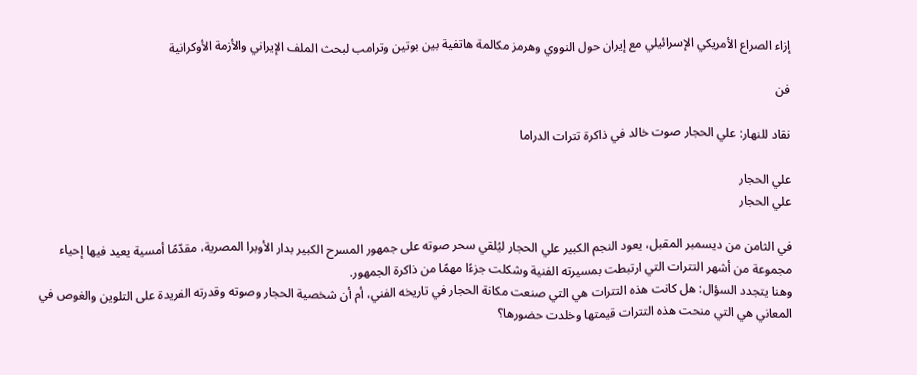إزاء الصراع الأمريكي الإسرائيلي مع إيران حول النووي وهرمز مكالمة هاتفية بين بوتين وترامب لبحث الملف الإيراني والأزمة الأوكرانية

فن

نقاد للنهار: علي الحجار صوت خالد في ذاكرة تترات الدراما

علي الحجار
علي الحجار

في الثامن من ديسمبر المقبل، يعود النجم الكبير علي الحجار ليُلقي سحر صوته على جمهور المسرح الكبير بدار الأوبرا المصرية، مقدّمًا أمسية يعيد فيها إحياء مجموعة من أشهر التترات التي ارتبطت بمسيرته الفنية وشكلت جزءًا مهمًا من ذاكرة الجمهور.
وهنا يتجدد السؤال: هل كانت هذه التترات هي التي صنعت مكانة الحجار في تاريخه الفني، أم أن شخصية الحجار وصوته وقدرته الفريدة على التلوين والغوص في المعاني هي التي منحت هذه التترات قيمتها وخلدت حضورها؟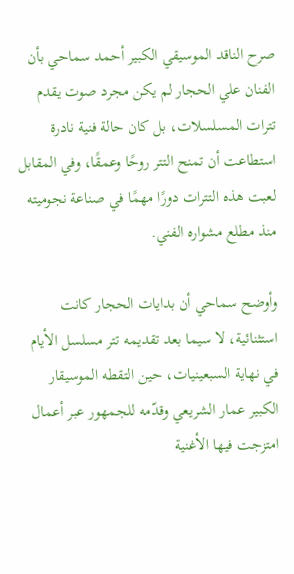صرح الناقد الموسيقي الكبير أحمد سماحي بأن الفنان علي الحجار لم يكن مجرد صوت يقدم تترات المسلسلات، بل كان حالة فنية نادرة استطاعت أن تمنح التتر روحًا وعمقًا، وفي المقابل لعبت هذه التترات دورًا مهمًا في صناعة نجوميته منذ مطلع مشواره الفني.

وأوضح سماحي أن بدايات الحجار كانت استثنائية، لا سيما بعد تقديمه تتر مسلسل الأيام في نهاية السبعينيات، حين التقطه الموسيقار الكبير عمار الشريعي وقدّمه للجمهور عبر أعمال امتزجت فيها الأغنية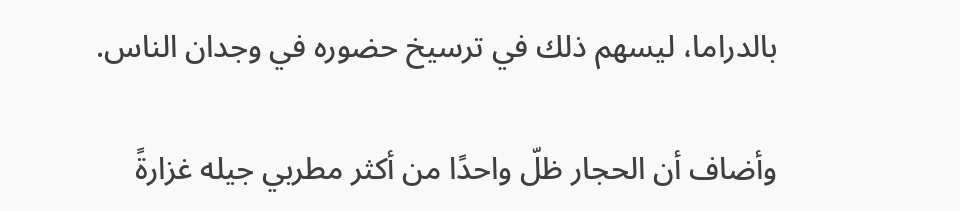بالدراما، ليسهم ذلك في ترسيخ حضوره في وجدان الناس.

وأضاف أن الحجار ظلّ واحدًا من أكثر مطربي جيله غزارةً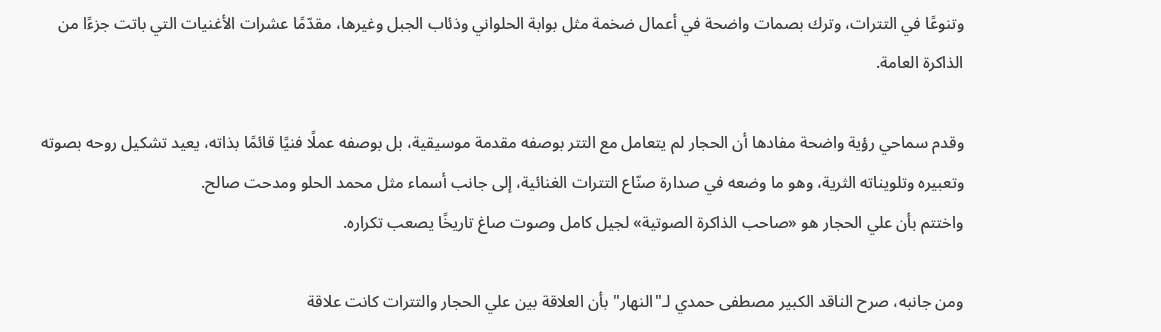وتنوعًا في التترات، وترك بصمات واضحة في أعمال ضخمة مثل بوابة الحلواني وذئاب الجبل وغيرها، مقدّمًا عشرات الأغنيات التي باتت جزءًا من الذاكرة العامة.

وقدم سماحي رؤية واضحة مفادها أن الحجار لم يتعامل مع التتر بوصفه مقدمة موسيقية، بل بوصفه عملًا فنيًا قائمًا بذاته، يعيد تشكيل روحه بصوته وتعبيره وتلويناته الثرية، وهو ما وضعه في صدارة صنّاع التترات الغنائية، إلى جانب أسماء مثل محمد الحلو ومدحت صالح.
واختتم بأن علي الحجار هو «صاحب الذاكرة الصوتية» لجيل كامل وصوت صاغ تاريخًا يصعب تكراره.

ومن جانبه، صرح الناقد الكبير مصطفى حمدي لـ"النهار" بأن العلاقة بين علي الحجار والتترات كانت علاقة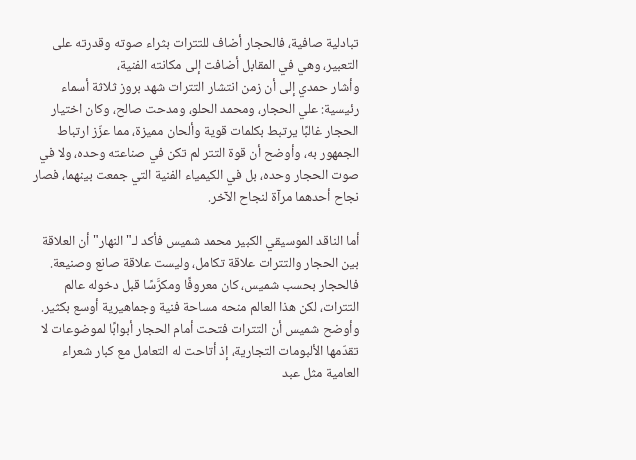تبادلية صافية، فالحجار أضاف للتترات بثراء صوته وقدرته على التعبير، وهي في المقابل أضافت إلى مكانته الفنية،
وأشار حمدي إلى أن زمن انتشار التترات شهد بروز ثلاثة أسماء رئيسية: علي الحجار، ومحمد الحلو، ومدحت صالح، وكان اختيار الحجار غالبًا يرتبط بكلمات قوية وألحان مميزة، مما عزّز ارتباط الجمهور به، وأوضح أن قوة التتر لم تكن في صناعته وحده، ولا في صوت الحجار وحده، بل في الكيمياء الفنية التي جمعت بينهما، فصار نجاح أحدهما مرآة لنجاح الآخر.

أما الناقد الموسيقي الكبير محمد شميس فأكد لـ"النهار" أن العلاقة بين الحجار والتترات علاقة تكامل، وليست علاقة صانع وصنيعة. فالحجار بحسب شميس، كان معروفًا ومكرَّسًا قبل دخوله عالم التترات، لكن هذا العالم منحه مساحة فنية وجماهيرية أوسع بكثير.
وأوضح شميس أن التترات فتحت أمام الحجار أبوابًا لموضوعات لا تقدّمها الألبومات التجارية، إذ أتاحت له التعامل مع كبار شعراء العامية مثل عبد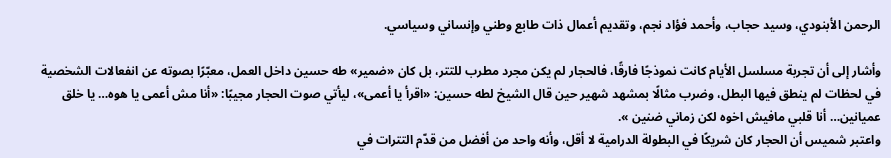الرحمن الأبنودي، وسيد حجاب، وأحمد فؤاد نجم، وتقديم أعمال ذات طابع وطني وإنساني وسياسي.

وأشار إلى أن تجربة مسلسل الأيام كانت نموذجًا فارقًا، فالحجار لم يكن مجرد مطرب للتتر، بل كان «ضمير» طه حسين داخل العمل، معبّرًا بصوته عن انفعالات الشخصية في لحظات لم ينطق فيها البطل، وضرب مثالًا بمشهد شهير حين قال الشيخ لطه حسين: «اقرأ يا أعمى»، ليأتي صوت الحجار مجيبًا: «أنا مش أعمى يا هوه… يا خلق عميانين… أنا قلبي مافيش اخوه لكن زماني ضنين ».
واعتبر شميس أن الحجار كان شريكًا في البطولة الدرامية لا أقل، وأنه واحد من أفضل من قدّم التترات في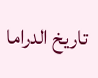تاريخ الدراما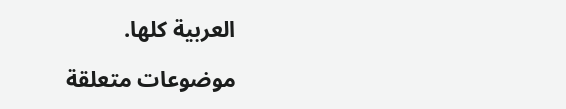العربية كلها.

موضوعات متعلقة